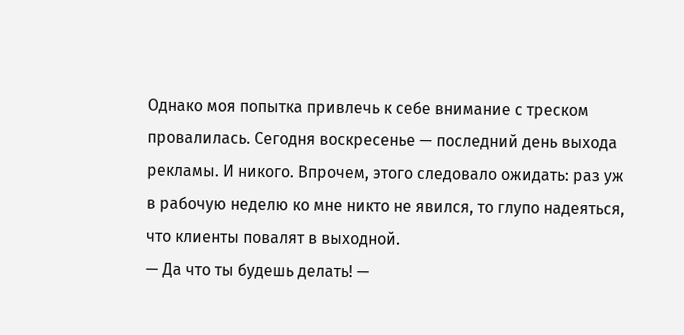Однако моя попытка привлечь к себе внимание с треском провалилась. Сегодня воскресенье — последний день выхода рекламы. И никого. Впрочем, этого следовало ожидать: раз уж в рабочую неделю ко мне никто не явился, то глупо надеяться, что клиенты повалят в выходной.
— Да что ты будешь делать! —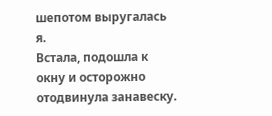шепотом выругалась я.
Встала, подошла к окну и осторожно отодвинула занавеску.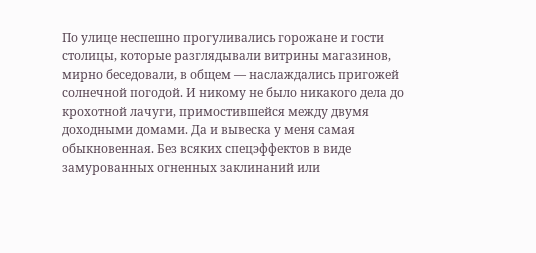По улице неспешно прогуливались горожане и гости столицы, которые разглядывали витрины магазинов, мирно беседовали, в общем — наслаждались пригожей солнечной погодой. И никому не было никакого дела до крохотной лачуги, примостившейся между двумя доходными домами. Да и вывеска у меня самая обыкновенная. Без всяких спецэффектов в виде замурованных огненных заклинаний или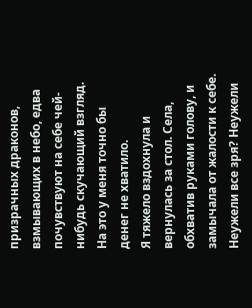призрачных драконов, взмывающих в небо, едва почувствуют на себе чей-нибудь скучающий взгляд. На это у меня точно бы денег не хватило.
Я тяжело вздохнула и вернулась за стол. Села, обхватив руками голову, и замычала от жалости к себе. Неужели все зря? Неужели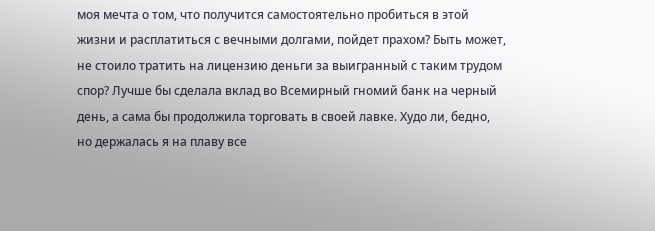моя мечта о том, что получится самостоятельно пробиться в этой жизни и расплатиться с вечными долгами, пойдет прахом? Быть может, не стоило тратить на лицензию деньги за выигранный с таким трудом спор? Лучше бы сделала вклад во Всемирный гномий банк на черный день, а сама бы продолжила торговать в своей лавке. Худо ли, бедно, но держалась я на плаву все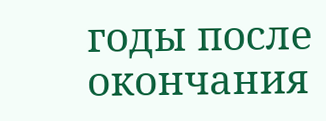годы после окончания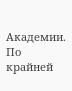Академии. По крайней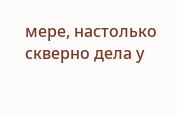мере, настолько скверно дела у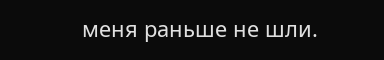меня раньше не шли.